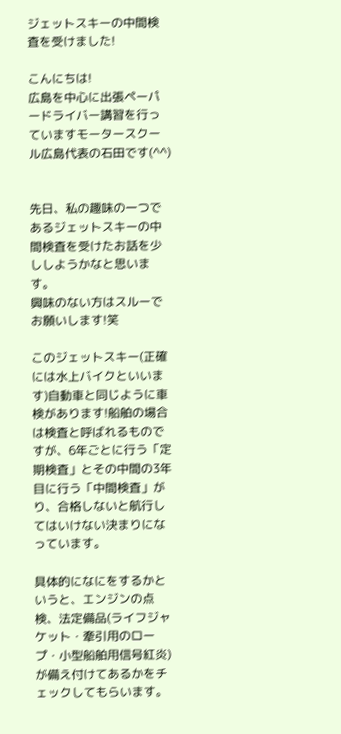ジェットスキーの中間検査を受けました!

こんにちは!
広島を中心に出張ペーパードライバー講習を行っていますモータースクール広島代表の石田です(^^)


先日、私の趣味の一つであるジェットスキーの中間検査を受けたお話を少ししようかなと思います。
興味のない方はスルーでお願いします!笑

このジェットスキー(正確には水上バイクといいます)自動車と同じように車検があります!船舶の場合は検査と呼ばれるものですが、6年ごとに行う「定期検査」とその中間の3年目に行う「中間検査」がり、合格しないと航行してはいけない決まりになっています。

具体的になにをするかというと、エンジンの点検、法定備品(ライフジャケット・牽引用のロープ・小型船舶用信号紅炎)が備え付けてあるかをチェックしてもらいます。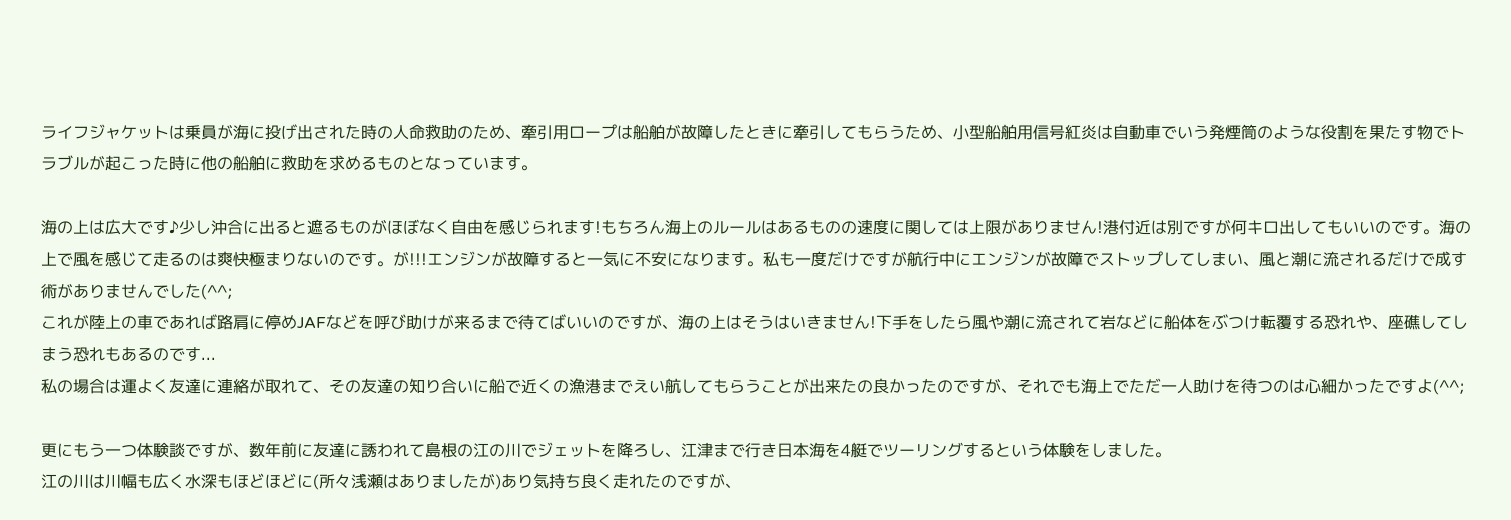ライフジャケットは乗員が海に投げ出された時の人命救助のため、牽引用ロープは船舶が故障したときに牽引してもらうため、小型船舶用信号紅炎は自動車でいう発煙筒のような役割を果たす物でトラブルが起こった時に他の船舶に救助を求めるものとなっています。

海の上は広大です♪少し沖合に出ると遮るものがほぼなく自由を感じられます!もちろん海上のルールはあるものの速度に関しては上限がありません!港付近は別ですが何キロ出してもいいのです。海の上で風を感じて走るのは爽快極まりないのです。が!!!エンジンが故障すると一気に不安になります。私も一度だけですが航行中にエンジンが故障でストップしてしまい、風と潮に流されるだけで成す術がありませんでした(^^;
これが陸上の車であれば路肩に停めJAFなどを呼び助けが来るまで待てばいいのですが、海の上はそうはいきません!下手をしたら風や潮に流されて岩などに船体をぶつけ転覆する恐れや、座礁してしまう恐れもあるのです...
私の場合は運よく友達に連絡が取れて、その友達の知り合いに船で近くの漁港までえい航してもらうことが出来たの良かったのですが、それでも海上でただ一人助けを待つのは心細かったですよ(^^;

更にもう一つ体験談ですが、数年前に友達に誘われて島根の江の川でジェットを降ろし、江津まで行き日本海を4艇でツーリングするという体験をしました。
江の川は川幅も広く水深もほどほどに(所々浅瀬はありましたが)あり気持ち良く走れたのですが、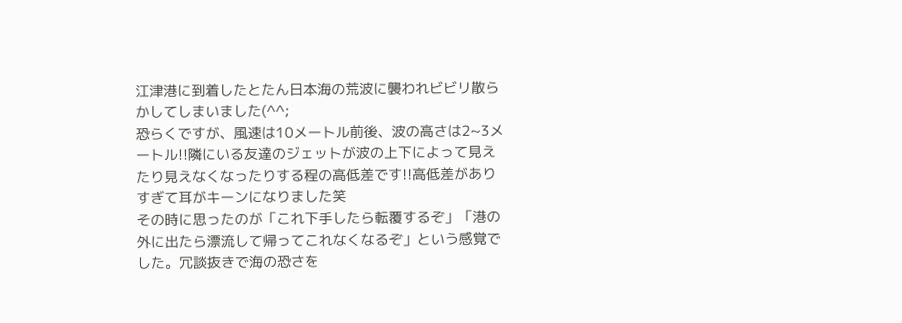江津港に到着したとたん日本海の荒波に襲われビビリ散らかしてしまいました(^^;
恐らくですが、風速は10メートル前後、波の高さは2~3メートル!!隣にいる友達のジェットが波の上下によって見えたり見えなくなったりする程の高低差です!!高低差がありすぎて耳がキーンになりました笑
その時に思ったのが「これ下手したら転覆するぞ」「港の外に出たら漂流して帰ってこれなくなるぞ」という感覚でした。冗談抜きで海の恐さを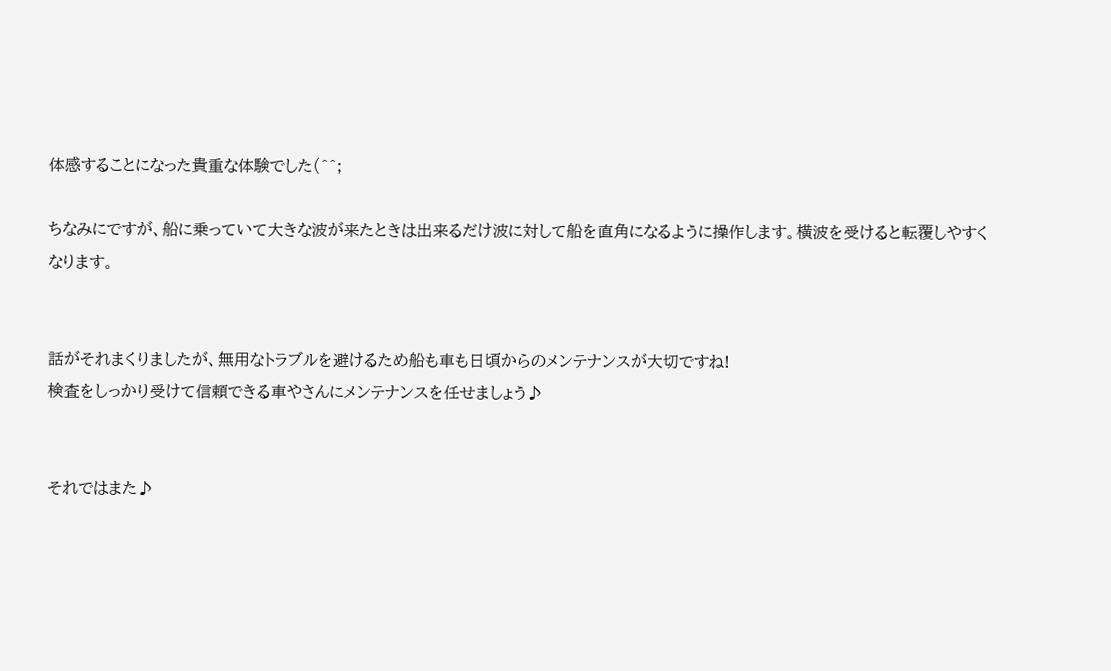体感することになった貴重な体験でした(^^;

ちなみにですが、船に乗っていて大きな波が来たときは出来るだけ波に対して船を直角になるように操作します。横波を受けると転覆しやすくなります。


話がそれまくりましたが、無用なトラブルを避けるため船も車も日頃からのメンテナンスが大切ですね!
検査をしっかり受けて信頼できる車やさんにメンテナンスを任せましょう♪


それではまた♪